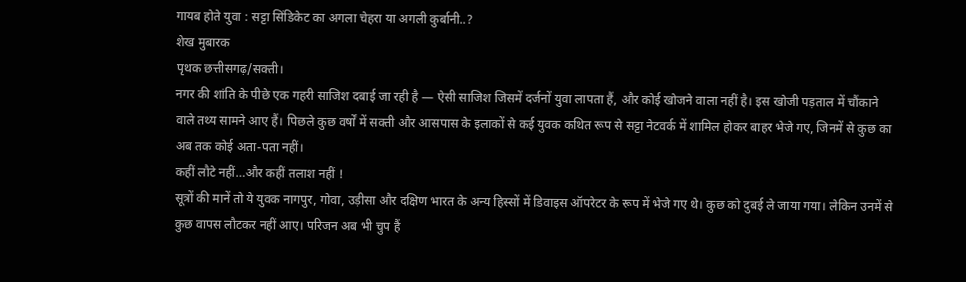गायब होते युवा : सट्टा सिंडिकेट का अगला चेहरा या अगली कुर्बानी..?
शेख मुबारक
पृथक छत्तीसगढ़/सक्ती।
नगर की शांति के पीछे एक गहरी साजिश दबाई जा रही है — ऐसी साजिश जिसमें दर्जनों युवा लापता हैं, और कोई खोजने वाला नहीं है। इस खोजी पड़ताल में चौंकाने वाले तथ्य सामने आए हैं। पिछले कुछ वर्षों में सक्ती और आसपास के इलाकों से कई युवक कथित रूप से सट्टा नेटवर्क में शामिल होकर बाहर भेजे गए, जिनमें से कुछ का अब तक कोई अता-पता नहीं।
कहीं लौटे नहीं…और कहीं तलाश नहीं !
सूत्रों की मानें तो ये युवक नागपुर, गोवा, उड़ीसा और दक्षिण भारत के अन्य हिस्सों में डिवाइस ऑपरेटर के रूप में भेजे गए थे। कुछ को दुबई ले जाया गया। लेकिन उनमें से कुछ वापस लौटकर नहीं आए। परिजन अब भी चुप हैं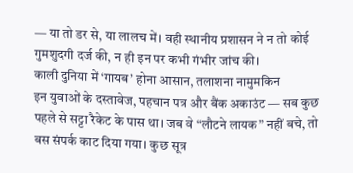— या तो डर से, या लालच में। वही स्थानीय प्रशासन ने न तो कोई गुमशुदगी दर्ज की, न ही इन पर कभी गंभीर जांच की।
काली दुनिया में ‘गायब’ होना आसान, तलाशना नामुमकिन
इन युवाओं के दस्तावेज, पहचान पत्र और बैंक अकाउंट — सब कुछ पहले से सट्टा रैकेट के पास था। जब वे “लौटने लायक” नहीं बचे, तो बस संपर्क काट दिया गया। कुछ सूत्र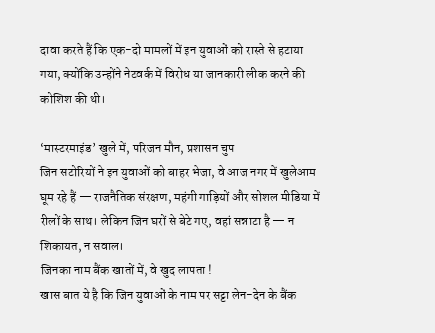दावा करते हैं कि एक-दो मामलों में इन युवाओं को रास्ते से हटाया गया, क्योंकि उन्होंने नेटवर्क में विरोध या जानकारी लीक करने की कोशिश की थी।

‘मास्टरमाइंड’ खुले में, परिजन मौन, प्रशासन चुप
जिन सटोरियों ने इन युवाओं को बाहर भेजा, वे आज नगर में खुलेआम घूम रहे हैं — राजनैतिक संरक्षण, महंगी गाड़ियों और सोशल मीडिया में रीलों के साथ। लेकिन जिन घरों से बेटे गए, वहां सन्नाटा है — न शिकायत, न सवाल।
जिनका नाम बैंक खातों में, वे खुद लापता !
खास बात ये है कि जिन युवाओं के नाम पर सट्टा लेन-देन के बैंक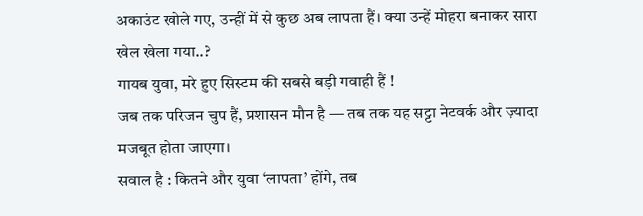अकाउंट खोले गए, उन्हीं में से कुछ अब लापता हैं। क्या उन्हें मोहरा बनाकर सारा खेल खेला गया..?
गायब युवा, मरे हुए सिस्टम की सबसे बड़ी गवाही हैं !
जब तक परिजन चुप हैं, प्रशासन मौन है — तब तक यह सट्टा नेटवर्क और ज़्यादा मजबूत होता जाएगा।
सवाल है : कितने और युवा ‘लापता’ होंगे, तब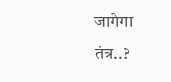जागेगा तंत्र..?